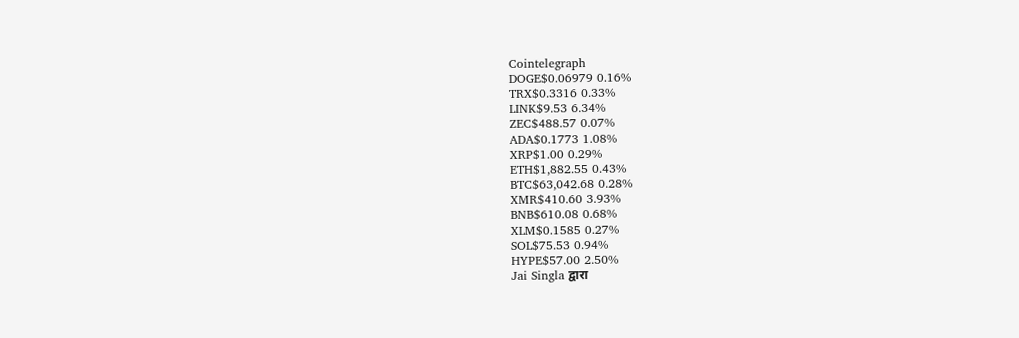Cointelegraph
DOGE$0.06979 0.16%
TRX$0.3316 0.33%
LINK$9.53 6.34%
ZEC$488.57 0.07%
ADA$0.1773 1.08%
XRP$1.00 0.29%
ETH$1,882.55 0.43%
BTC$63,042.68 0.28%
XMR$410.60 3.93%
BNB$610.08 0.68%
XLM$0.1585 0.27%
SOL$75.53 0.94%
HYPE$57.00 2.50%
Jai Singla द्वारा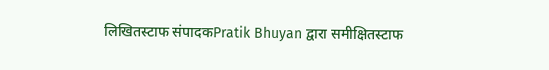लिखितस्टाफ संपादकPratik Bhuyan द्वारा समीक्षितस्टाफ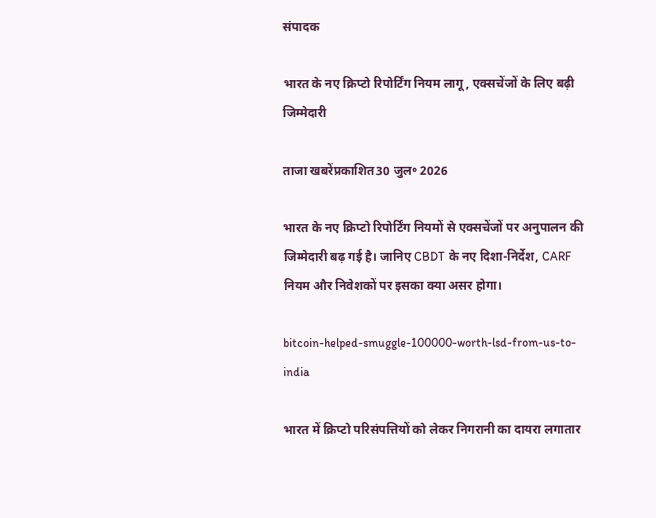संपादक

भारत के नए क्रिप्टो रिपोर्टिंग नियम लागू, एक्सचेंजों के लिए बढ़ी जिम्मेदारी

ताजा खबरेंप्रकाशित30 जुल॰ 2026

भारत के नए क्रिप्टो रिपोर्टिंग नियमों से एक्सचेंजों पर अनुपालन की जिम्मेदारी बढ़ गई है। जानिए CBDT के नए दिशा-निर्देश, CARF नियम और निवेशकों पर इसका क्या असर होगा।

bitcoin-helped-smuggle-100000-worth-lsd-from-us-to-india

भारत में क्रिप्टो परिसंपत्तियों को लेकर निगरानी का दायरा लगातार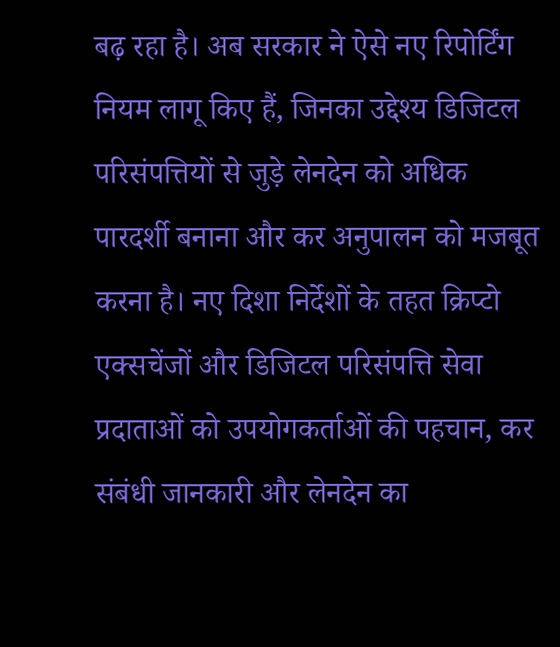बढ़ रहा है। अब सरकार ने ऐसे नए रिपोर्टिंग नियम लागू किए हैं, जिनका उद्देश्य डिजिटल परिसंपत्तियों से जुड़े लेनदेन को अधिक पारदर्शी बनाना और कर अनुपालन को मजबूत करना है। नए दिशा निर्देशों के तहत क्रिप्टो एक्सचेंजों और डिजिटल परिसंपत्ति सेवा प्रदाताओं को उपयोगकर्ताओं की पहचान, कर संबंधी जानकारी और लेनदेन का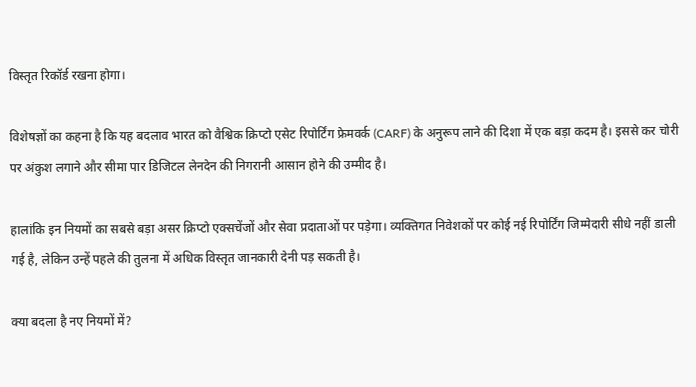विस्तृत रिकॉर्ड रखना होगा।

विशेषज्ञों का कहना है कि यह बदलाव भारत को वैश्विक क्रिप्टो एसेट रिपोर्टिंग फ्रेमवर्क (CARF) के अनुरूप लाने की दिशा में एक बड़ा कदम है। इससे कर चोरी पर अंकुश लगाने और सीमा पार डिजिटल लेनदेन की निगरानी आसान होने की उम्मीद है।

हालांकि इन नियमों का सबसे बड़ा असर क्रिप्टो एक्सचेंजों और सेवा प्रदाताओं पर पड़ेगा। व्यक्तिगत निवेशकों पर कोई नई रिपोर्टिंग जिम्मेदारी सीधे नहीं डाली गई है, लेकिन उन्हें पहले की तुलना में अधिक विस्तृत जानकारी देनी पड़ सकती है।

क्या बदला है नए नियमों में?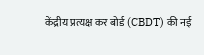केंद्रीय प्रत्यक्ष कर बोर्ड (CBDT) की नई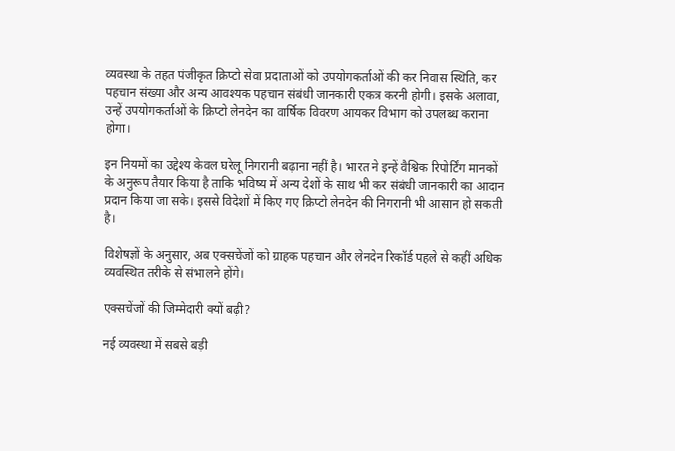व्यवस्था के तहत पंजीकृत क्रिप्टो सेवा प्रदाताओं को उपयोगकर्ताओं की कर निवास स्थिति, कर पहचान संख्या और अन्य आवश्यक पहचान संबंधी जानकारी एकत्र करनी होगी। इसके अलावा, उन्हें उपयोगकर्ताओं के क्रिप्टो लेनदेन का वार्षिक विवरण आयकर विभाग को उपलब्ध कराना होगा।

इन नियमों का उद्देश्य केवल घरेलू निगरानी बढ़ाना नहीं है। भारत ने इन्हें वैश्विक रिपोर्टिंग मानकों के अनुरूप तैयार किया है ताकि भविष्य में अन्य देशों के साथ भी कर संबंधी जानकारी का आदान प्रदान किया जा सके। इससे विदेशों में किए गए क्रिप्टो लेनदेन की निगरानी भी आसान हो सकती है।

विशेषज्ञों के अनुसार, अब एक्सचेंजों को ग्राहक पहचान और लेनदेन रिकॉर्ड पहले से कहीं अधिक व्यवस्थित तरीके से संभालने होंगे।

एक्सचेंजों की जिम्मेदारी क्यों बढ़ी?

नई व्यवस्था में सबसे बड़ी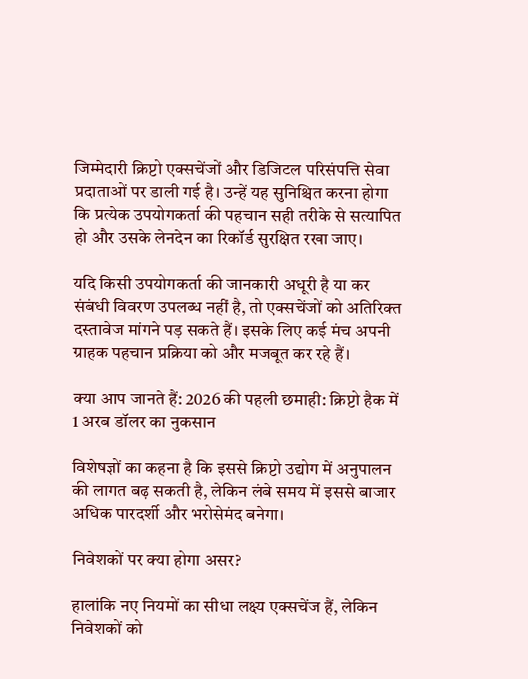जिम्मेदारी क्रिप्टो एक्सचेंजों और डिजिटल परिसंपत्ति सेवा प्रदाताओं पर डाली गई है। उन्हें यह सुनिश्चित करना होगा कि प्रत्येक उपयोगकर्ता की पहचान सही तरीके से सत्यापित हो और उसके लेनदेन का रिकॉर्ड सुरक्षित रखा जाए।

यदि किसी उपयोगकर्ता की जानकारी अधूरी है या कर संबंधी विवरण उपलब्ध नहीं है, तो एक्सचेंजों को अतिरिक्त दस्तावेज मांगने पड़ सकते हैं। इसके लिए कई मंच अपनी ग्राहक पहचान प्रक्रिया को और मजबूत कर रहे हैं।

क्या आप जानते हैं: 2026 की पहली छमाही: क्रिप्टो हैक में 1 अरब डॉलर का नुकसान

विशेषज्ञों का कहना है कि इससे क्रिप्टो उद्योग में अनुपालन की लागत बढ़ सकती है, लेकिन लंबे समय में इससे बाजार अधिक पारदर्शी और भरोसेमंद बनेगा।

निवेशकों पर क्या होगा असर?

हालांकि नए नियमों का सीधा लक्ष्य एक्सचेंज हैं, लेकिन निवेशकों को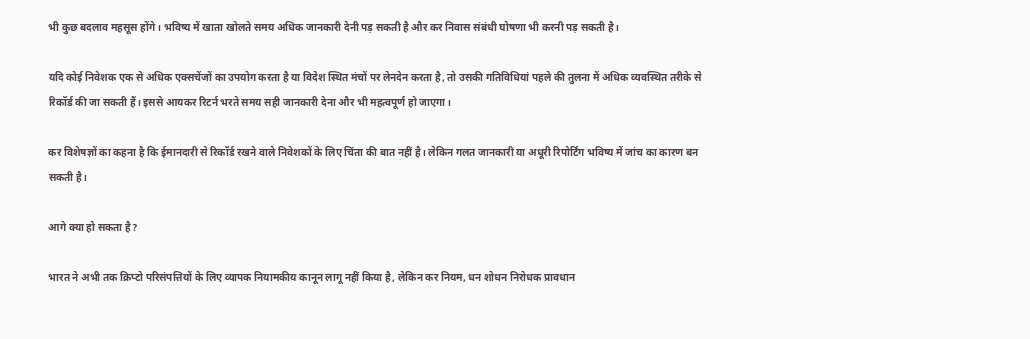भी कुछ बदलाव महसूस होंगे। भविष्य में खाता खोलते समय अधिक जानकारी देनी पड़ सकती है और कर निवास संबंधी घोषणा भी करनी पड़ सकती है।

यदि कोई निवेशक एक से अधिक एक्सचेंजों का उपयोग करता है या विदेश स्थित मंचों पर लेनदेन करता है, तो उसकी गतिविधियां पहले की तुलना में अधिक व्यवस्थित तरीके से रिकॉर्ड की जा सकती हैं। इससे आयकर रिटर्न भरते समय सही जानकारी देना और भी महत्वपूर्ण हो जाएगा।

कर विशेषज्ञों का कहना है कि ईमानदारी से रिकॉर्ड रखने वाले निवेशकों के लिए चिंता की बात नहीं है। लेकिन गलत जानकारी या अधूरी रिपोर्टिंग भविष्य में जांच का कारण बन सकती है।

आगे क्या हो सकता है?

भारत ने अभी तक क्रिप्टो परिसंपत्तियों के लिए व्यापक नियामकीय कानून लागू नहीं किया है, लेकिन कर नियम, धन शोधन निरोधक प्रावधान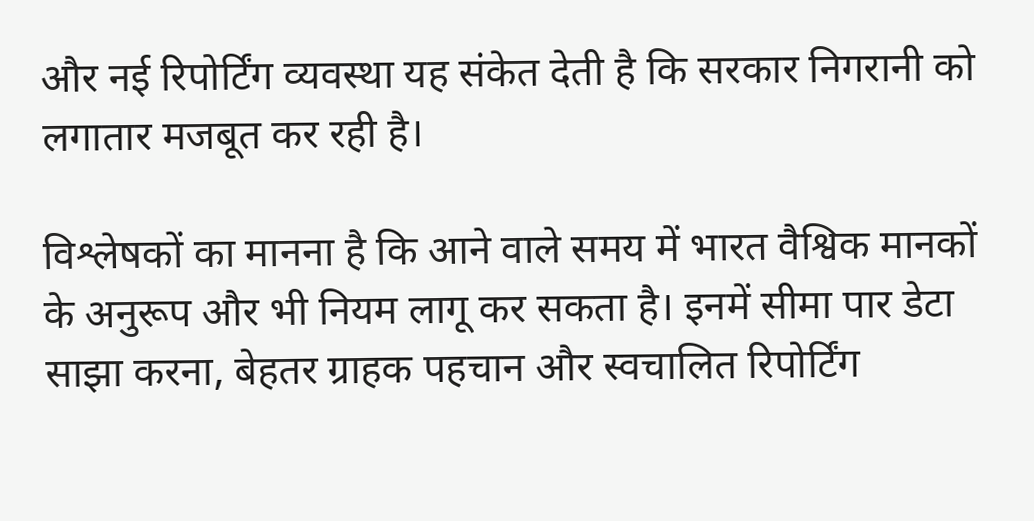और नई रिपोर्टिंग व्यवस्था यह संकेत देती है कि सरकार निगरानी को लगातार मजबूत कर रही है।

विश्लेषकों का मानना है कि आने वाले समय में भारत वैश्विक मानकों के अनुरूप और भी नियम लागू कर सकता है। इनमें सीमा पार डेटा साझा करना, बेहतर ग्राहक पहचान और स्वचालित रिपोर्टिंग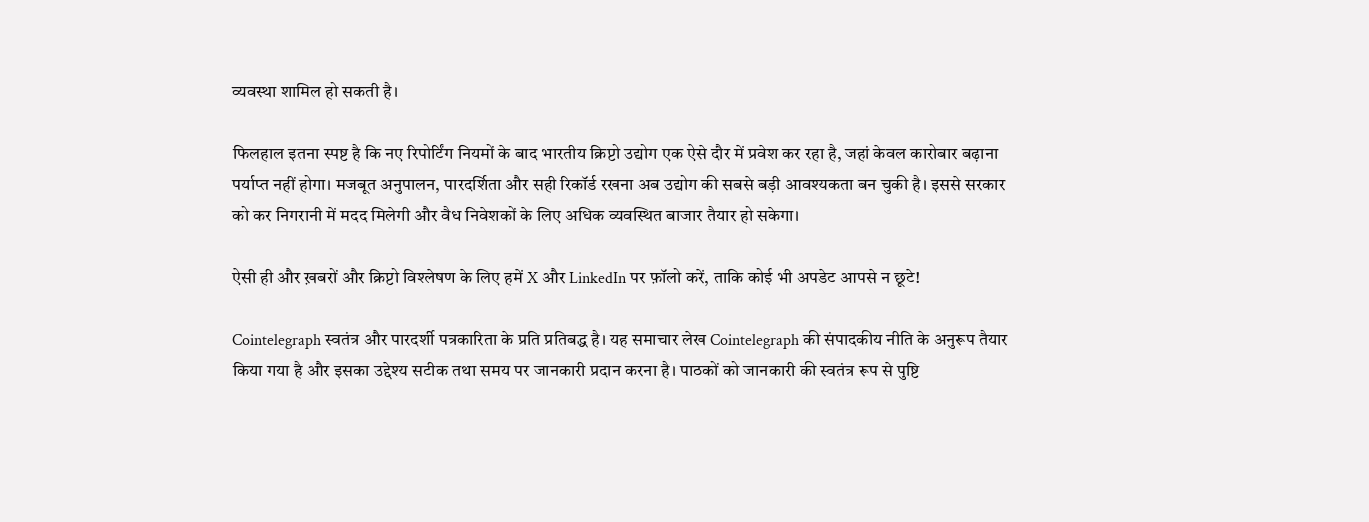व्यवस्था शामिल हो सकती है।

फिलहाल इतना स्पष्ट है कि नए रिपोर्टिंग नियमों के बाद भारतीय क्रिप्टो उद्योग एक ऐसे दौर में प्रवेश कर रहा है, जहां केवल कारोबार बढ़ाना पर्याप्त नहीं होगा। मजबूत अनुपालन, पारदर्शिता और सही रिकॉर्ड रखना अब उद्योग की सबसे बड़ी आवश्यकता बन चुकी है। इससे सरकार को कर निगरानी में मदद मिलेगी और वैध निवेशकों के लिए अधिक व्यवस्थित बाजार तैयार हो सकेगा।

ऐसी ही और ख़बरों और क्रिप्टो विश्लेषण के लिए हमें X और LinkedIn पर फ़ॉलो करें, ताकि कोई भी अपडेट आपसे न छूटे!

Cointelegraph स्वतंत्र और पारदर्शी पत्रकारिता के प्रति प्रतिबद्ध है। यह समाचार लेख Cointelegraph की संपादकीय नीति के अनुरूप तैयार किया गया है और इसका उद्देश्य सटीक तथा समय पर जानकारी प्रदान करना है। पाठकों को जानकारी की स्वतंत्र रूप से पुष्टि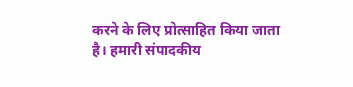करने के लिए प्रोत्साहित किया जाता है। हमारी संपादकीय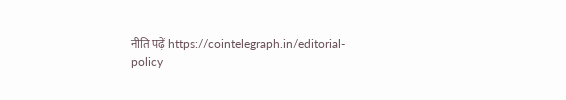नीति पढ़ें https://cointelegraph.in/editorial-policy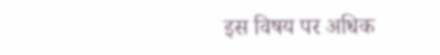इस विषय पर अधिक